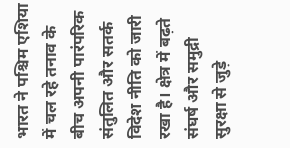भारत ने पश्चिम एशिया में चल रहे तनाव के बीच अपनी पारंपरिक संतुलित और सतर्क विदेश नीति को जारी रखा है। क्षेत्र में बढ़ते संघर्ष और समुद्री सुरक्षा से जुड़े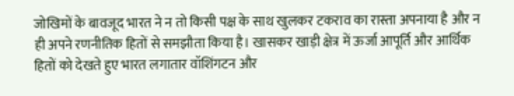जोखिमों के बावजूद भारत ने न तो किसी पक्ष के साथ खुलकर टकराव का रास्ता अपनाया है और न ही अपने रणनीतिक हितों से समझौता किया है। खासकर खाड़ी क्षेत्र में ऊर्जा आपूर्ति और आर्थिक हितों को देखते हुए भारत लगातार वॉशिंगटन और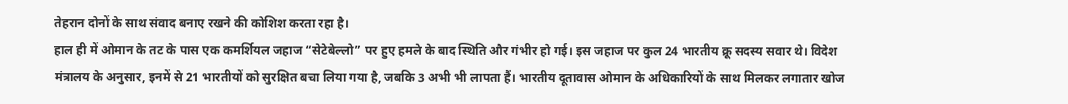तेहरान दोनों के साथ संवाद बनाए रखने की कोशिश करता रहा है।
हाल ही में ओमान के तट के पास एक कमर्शियल जहाज “सेटेबेल्लो” पर हुए हमले के बाद स्थिति और गंभीर हो गई। इस जहाज पर कुल 24 भारतीय क्रू सदस्य सवार थे। विदेश मंत्रालय के अनुसार, इनमें से 21 भारतीयों को सुरक्षित बचा लिया गया है, जबकि 3 अभी भी लापता हैं। भारतीय दूतावास ओमान के अधिकारियों के साथ मिलकर लगातार खोज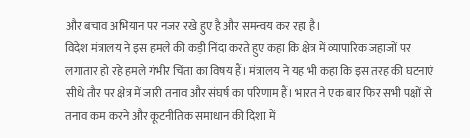और बचाव अभियान पर नजर रखे हुए है और समन्वय कर रहा है।
विदेश मंत्रालय ने इस हमले की कड़ी निंदा करते हुए कहा कि क्षेत्र में व्यापारिक जहाजों पर लगातार हो रहे हमले गंभीर चिंता का विषय हैं। मंत्रालय ने यह भी कहा कि इस तरह की घटनाएं सीधे तौर पर क्षेत्र में जारी तनाव और संघर्ष का परिणाम हैं। भारत ने एक बार फिर सभी पक्षों से तनाव कम करने और कूटनीतिक समाधान की दिशा में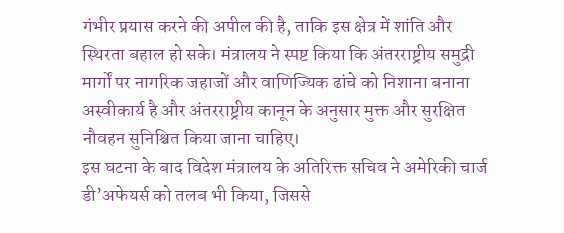गंभीर प्रयास करने की अपील की है, ताकि इस क्षेत्र में शांति और स्थिरता बहाल हो सके। मंत्रालय ने स्पष्ट किया कि अंतरराष्ट्रीय समुद्री मार्गों पर नागरिक जहाजों और वाणिज्यिक ढांचे को निशाना बनाना अस्वीकार्य है और अंतरराष्ट्रीय कानून के अनुसार मुक्त और सुरक्षित नौवहन सुनिश्चित किया जाना चाहिए।
इस घटना के बाद विदेश मंत्रालय के अतिरिक्त सचिव ने अमेरिकी चार्ज डी’अफेयर्स को तलब भी किया, जिससे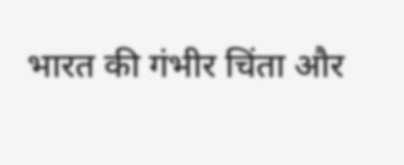भारत की गंभीर चिंता और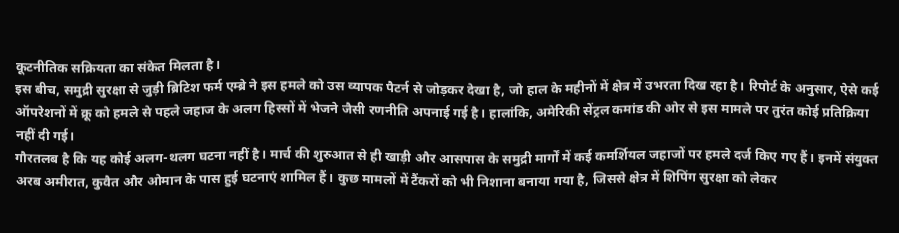कूटनीतिक सक्रियता का संकेत मिलता है।
इस बीच, समुद्री सुरक्षा से जुड़ी ब्रिटिश फर्म एम्ब्रे ने इस हमले को उस व्यापक पैटर्न से जोड़कर देखा है, जो हाल के महीनों में क्षेत्र में उभरता दिख रहा है। रिपोर्ट के अनुसार, ऐसे कई ऑपरेशनों में क्रू को हमले से पहले जहाज के अलग हिस्सों में भेजने जैसी रणनीति अपनाई गई है। हालांकि, अमेरिकी सेंट्रल कमांड की ओर से इस मामले पर तुरंत कोई प्रतिक्रिया नहीं दी गई।
गौरतलब है कि यह कोई अलग-थलग घटना नहीं है। मार्च की शुरुआत से ही खाड़ी और आसपास के समुद्री मार्गों में कई कमर्शियल जहाजों पर हमले दर्ज किए गए हैं। इनमें संयुक्त अरब अमीरात, कुवैत और ओमान के पास हुई घटनाएं शामिल हैं। कुछ मामलों में टैंकरों को भी निशाना बनाया गया है, जिससे क्षेत्र में शिपिंग सुरक्षा को लेकर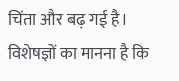चिंता और बढ़ गई है। विशेषज्ञों का मानना है कि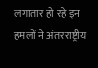लगातार हो रहे इन हमलों ने अंतरराष्ट्रीय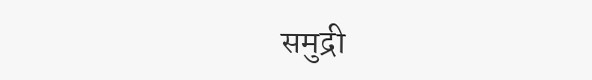समुद्री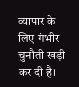व्यापार के लिए गंभीर चुनौती खड़ी कर दी है।